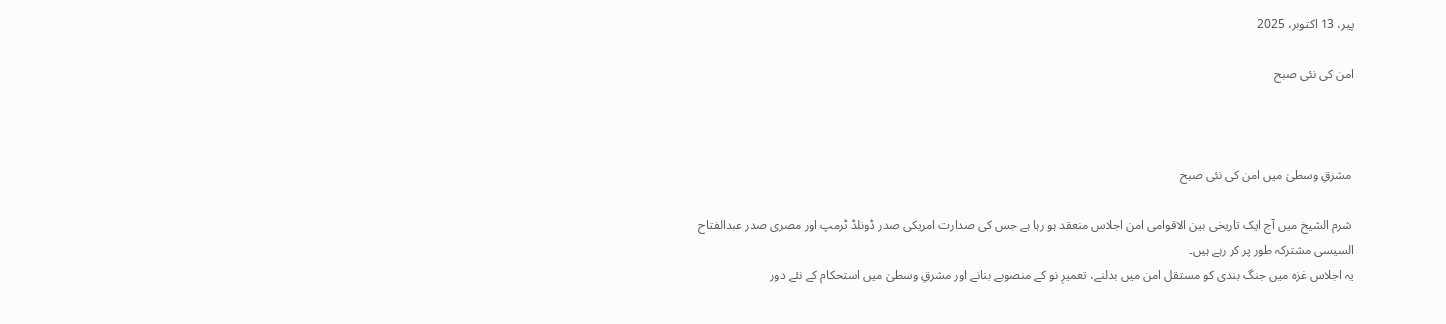پیر، 13 اکتوبر، 2025

امن کی نئی صبح



 مشرقِ وسطیٰ میں امن کی نئی صبح

 شرم الشیخ میں آج ایک تاریخی بین الاقوامی امن اجلاس منعقد ہو رہا ہے جس کی صدارت امریکی صدر ڈونلڈ ٹرمپ اور مصری صدر عبدالفتاح السیسی مشترکہ طور پر کر رہے ہیں۔
یہ اجلاس غزہ میں جنگ بندی کو مستقل امن میں بدلنے، تعمیرِ نو کے منصوبے بنانے اور مشرقِ وسطیٰ میں استحکام کے نئے دور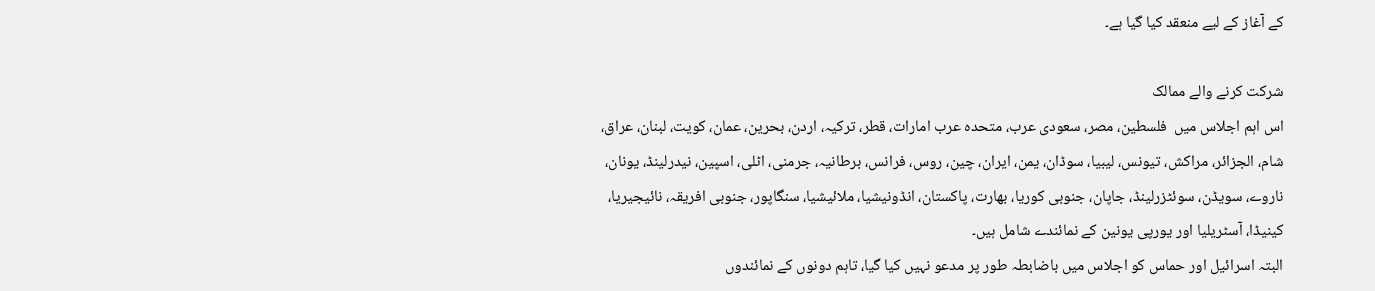کے آغاز کے لیے منعقد کیا گیا ہے۔

شرکت کرنے والے ممالک
اس اہم اجلاس میں  فلسطین، مصر، سعودی عرب، متحدہ عرب امارات، قطر، ترکیہ، اردن، بحرین، عمان، کویت، لبنان، عراق، شام، الجزائر، مراکش، تیونس، لیبیا، سوڈان، یمن، ایران، چین، روس، فرانس، برطانیہ، جرمنی، اٹلی، اسپین، نیدرلینڈ، یونان، ناروے، سویڈن، سوئٹزرلینڈ، جاپان، جنوبی کوریا، بھارت، پاکستان، انڈونیشیا، ملائیشیا، سنگاپور، جنوبی افریقہ، نائیجیریا، کینیڈا، آسٹریلیا اور یورپی یونین کے نمائندے شامل ہیں۔
البتہ اسرائیل اور حماس کو اجلاس میں باضابطہ طور پر مدعو نہیں کیا گیا، تاہم دونوں کے نمائندوں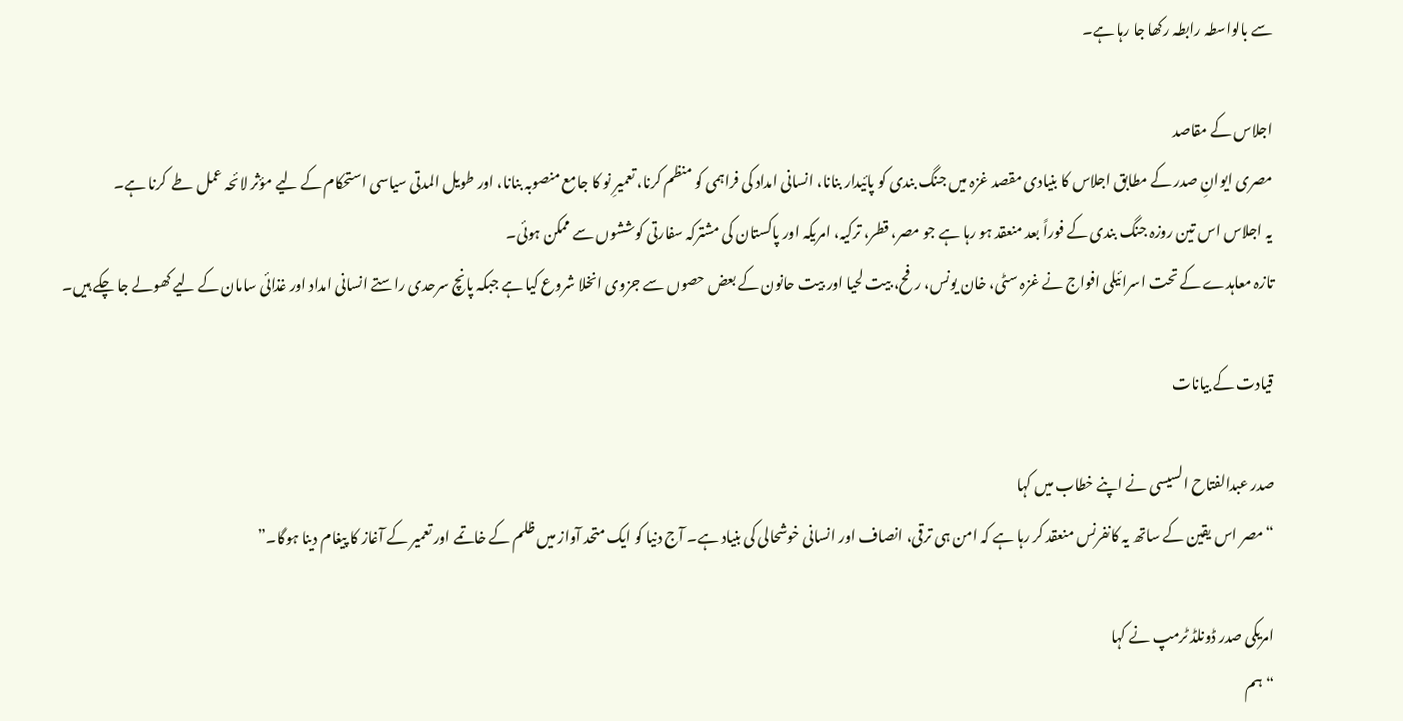سے بالواسطہ رابطہ رکھا جا رہا ہے۔

اجلاس کے مقاصد
مصری ایوانِ صدر کے مطابق اجلاس کا بنیادی مقصد غزہ میں جنگ بندی کو پائیدار بنانا، انسانی امداد کی فراہمی کو منظم کرنا، تعمیرِ نو کا جامع منصوبہ بنانا، اور طویل المدتی سیاسی استحکام کے لیے مؤثر لائحہ عمل طے  کرنا ہے۔
یہ اجلاس اس تین روزہ جنگ بندی کے فوراً بعد منعقد ہو رہا ہے جو مصر، قطر، ترکیہ، امریکہ اور پاکستان کی مشترکہ سفارتی کوششوں سے ممکن ہوئی۔
تازہ معاہدے کے تحت اسرائیلی افواج نے غزہ سٹی، خان یونس، رفح، بیت لحیا اور بیت حانون کے بعض حصوں سے جزوی انخلا شروع کیا ہے جبکہ پانچ سرحدی راستے انسانی امداد اور غذائی سامان کے لیے کھولے جا چکے ہیں۔

قیادت کے بیانات

صدر عبدالفتاح السیسی نے اپنے خطاب میں کہا
“مصر اس یقین کے ساتھ یہ کانفرنس منعقد کر رہا ہے کہ امن ہی ترقی، انصاف اور انسانی خوشحالی کی بنیاد ہے۔ آج دنیا کو ایک متحد آواز میں ظلم کے خاتمے اور تعمیر کے آغاز کا پیغام دینا ہوگا۔”

امریکی صدر ڈونلڈ ٹرمپ نے کہا
“ہم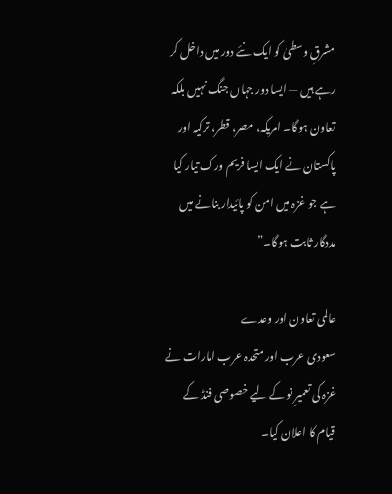مشرقِ وسطیٰ کو ایک نئے دور میں داخل کر رہے ہیں — ایسا دور جہاں جنگ نہیں بلکہ تعاون ہوگا۔ امریکہ، مصر، قطر، ترکیہ اور پاکستان نے ایک ایسا فریم ورک تیار کیا ہے جو غزہ میں امن کو پائیدار بنانے میں مددگار ثابت ہوگا۔”

عالمی تعاون اور وعدے
سعودی عرب اور متحدہ عرب امارات نے غزہ کی تعمیرِ نو کے لیے خصوصی فنڈ کے قیام کا اعلان کیا۔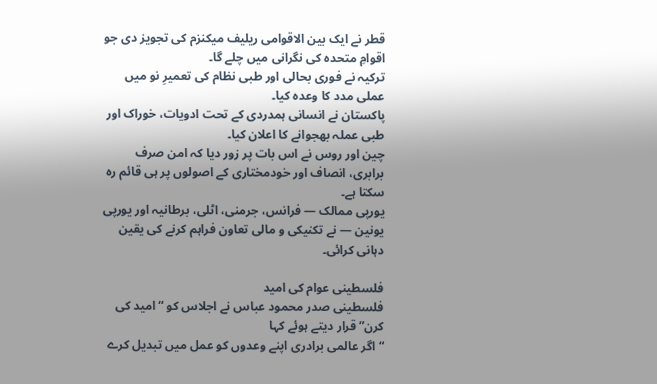قطر نے ایک بین الاقوامی ریلیف میکنزم کی تجویز دی جو اقوامِ متحدہ کی نگرانی میں چلے گا۔
ترکیہ نے فوری بحالی اور طبی نظام کی تعمیرِ نو میں عملی مدد کا وعدہ کیا۔
پاکستان نے انسانی ہمدردی کے تحت ادویات، خوراک اور طبی عملہ بھجوانے کا اعلان کیا۔
چین اور روس نے اس بات پر زور دیا کہ امن صرف برابری، انصاف اور خودمختاری کے اصولوں پر ہی قائم رہ سکتا ہے۔
یورپی ممالک — فرانس، جرمنی، اٹلی، برطانیہ اور یورپی یونین — نے تکنیکی و مالی تعاون فراہم کرنے کی یقین دہانی کرائی۔

فلسطینی عوام کی امید
فلسطینی صدر محمود عباس نے اجلاس کو “امید کی کرن” قرار دیتے ہوئے کہا
“اگر عالمی برادری اپنے وعدوں کو عمل میں تبدیل کرے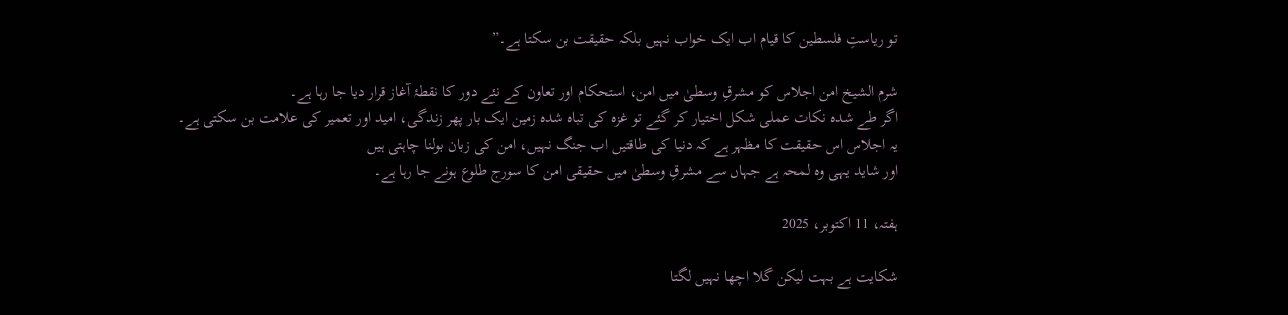تو ریاستِ فلسطین کا قیام اب ایک خواب نہیں بلکہ حقیقت بن سکتا ہے۔”

شرم الشیخ امن اجلاس کو مشرقِ وسطیٰ میں امن، استحکام اور تعاون کے نئے دور کا نقطۂ آغاز قرار دیا جا رہا ہے۔
اگر طے شدہ نکات عملی شکل اختیار کر گئے تو غزہ کی تباہ شدہ زمین ایک بار پھر زندگی، امید اور تعمیر کی علامت بن سکتی ہے۔
یہ اجلاس اس حقیقت کا مظہر ہے کہ دنیا کی طاقتیں اب جنگ نہیں، امن کی زبان بولنا چاہتی ہیں
اور شاید یہی وہ لمحہ ہے جہاں سے مشرقِ وسطیٰ میں حقیقی امن کا سورج طلوع ہونے جا رہا ہے۔

ہفتہ، 11 اکتوبر، 2025

شکایت ہے بہت لیکن گلا اچھا نہیں لگتا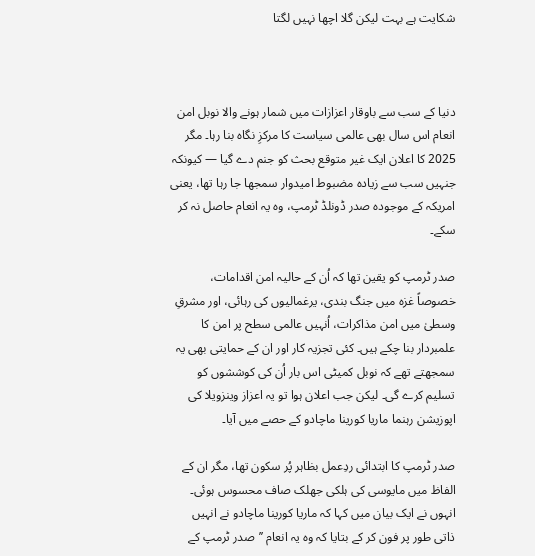شکایت ہے بہت لیکن گلا اچھا نہیں لگتا



دنیا کے سب سے باوقار اعزازات میں شمار ہونے والا نوبل امن انعام اس سال بھی عالمی سیاست کا مرکزِ نگاہ بنا رہا۔ مگر 2025 کا اعلان ایک غیر متوقع بحث کو جنم دے گیا — کیونکہ جنہیں سب سے زیادہ مضبوط امیدوار سمجھا جا رہا تھا، یعنی امریکہ کے موجودہ صدر ڈونلڈ ٹرمپ، وہ یہ انعام حاصل نہ کر سکے۔

صدر ٹرمپ کو یقین تھا کہ اُن کے حالیہ امن اقدامات، خصوصاً غزہ میں جنگ بندی، یرغمالیوں کی رہائی، اور مشرقِ وسطیٰ میں امن مذاکرات، اُنہیں عالمی سطح پر امن کا علمبردار بنا چکے ہیں۔ کئی تجزیہ کار اور ان کے حمایتی بھی یہ سمجھتے تھے کہ نوبل کمیٹی اس بار اُن کی کوششوں کو تسلیم کرے گی۔ لیکن جب اعلان ہوا تو یہ اعزاز وینزویلا کی اپوزیشن رہنما ماریا کورینا ماچادو کے حصے میں آیا۔

صدر ٹرمپ کا ابتدائی ردِعمل بظاہر پُر سکون تھا، مگر ان کے الفاظ میں مایوسی کی ہلکی جھلک صاف محسوس ہوئی۔ انہوں نے ایک بیان میں کہا کہ ماریا کورینا ماچادو نے انہیں ذاتی طور پر فون کر کے بتایا کہ وہ یہ انعام ’’صدر ٹرمپ کے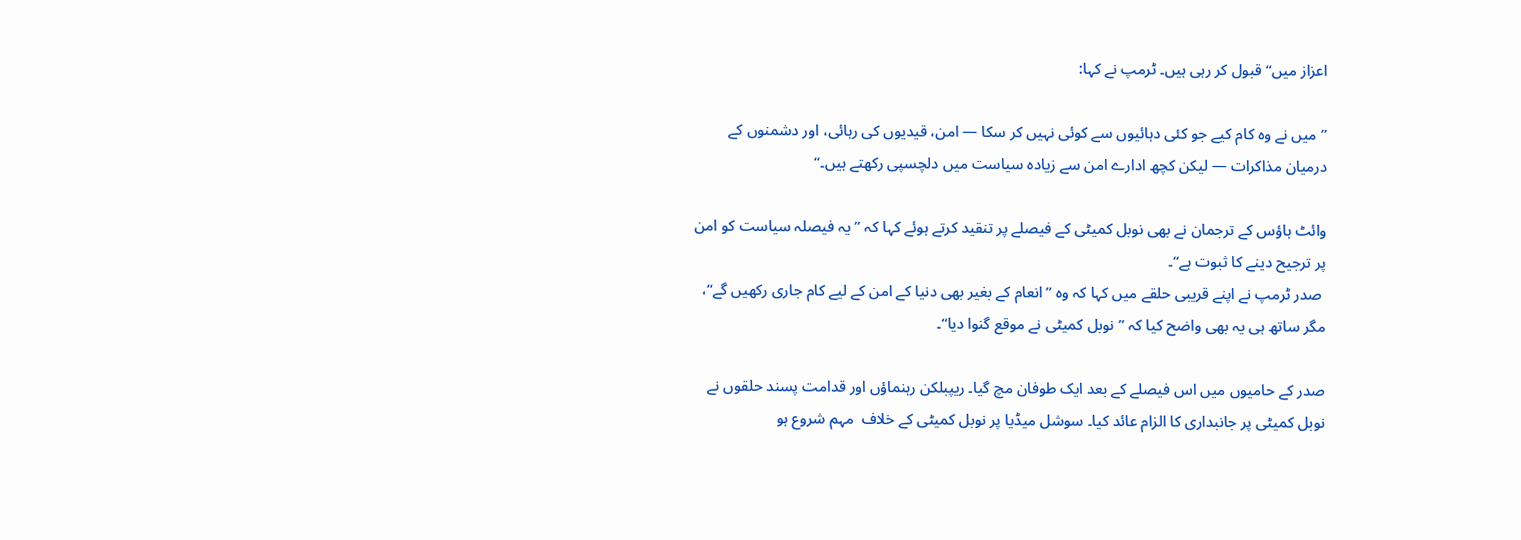اعزاز میں‘‘ قبول کر رہی ہیں۔ ٹرمپ نے کہا:

’’میں نے وہ کام کیے جو کئی دہائیوں سے کوئی نہیں کر سکا — امن، قیدیوں کی رہائی، اور دشمنوں کے درمیان مذاکرات — لیکن کچھ ادارے امن سے زیادہ سیاست میں دلچسپی رکھتے ہیں۔‘‘

وائٹ ہاؤس کے ترجمان نے بھی نوبل کمیٹی کے فیصلے پر تنقید کرتے ہوئے کہا کہ ’’یہ فیصلہ سیاست کو امن پر ترجیح دینے کا ثبوت ہے‘‘۔
 صدر ٹرمپ نے اپنے قریبی حلقے میں کہا کہ وہ ’’انعام کے بغیر بھی دنیا کے امن کے لیے کام جاری رکھیں گے‘‘، مگر ساتھ ہی یہ بھی واضح کیا کہ ’’نوبل کمیٹی نے موقع گنوا دیا‘‘۔

صدر کے حامیوں میں اس فیصلے کے بعد ایک طوفان مچ گیا۔ ریپبلکن رہنماؤں اور قدامت پسند حلقوں نے نوبل کمیٹی پر جانبداری کا الزام عائد کیا۔ سوشل میڈیا پر نوبل کمیٹی کے خلاف  مہم شروع ہو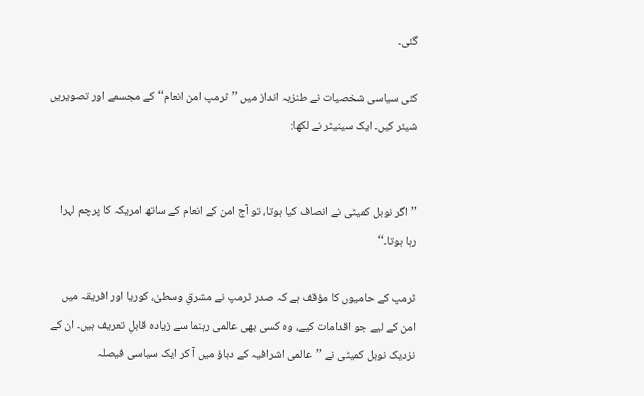گئی۔

کئی سیاسی شخصیات نے طنزیہ انداز میں ’’ٹرمپ امن انعام‘‘ کے مجسمے اور تصویریں شیئر کیں۔ ایک سینیٹر نے لکھا:


’’اگر نوبل کمیٹی نے انصاف کیا ہوتا، تو آج امن کے انعام کے ساتھ امریکہ کا پرچم لہرا رہا ہوتا۔‘‘

ٹرمپ کے حامیوں کا مؤقف ہے کہ صدر ٹرمپ نے مشرقِ وسطیٰ، کوریا اور افریقہ میں امن کے لیے جو اقدامات کیے، وہ کسی بھی عالمی رہنما سے زیادہ قابلِ تعریف ہیں۔ ان کے نزدیک نوبل کمیٹی نے ’’عالمی اشرافیہ کے دباؤ میں آ کر ایک سیاسی فیصلہ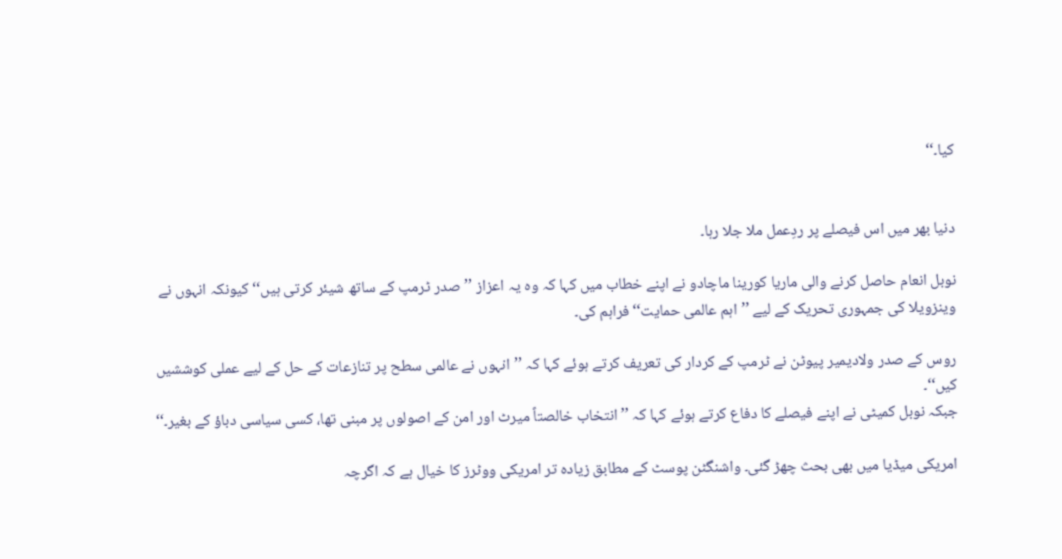کیا۔‘‘


دنیا بھر میں اس فیصلے پر ردِعمل ملا جلا رہا۔

نوبل انعام حاصل کرنے والی ماریا کورینا ماچادو نے اپنے خطاب میں کہا کہ وہ یہ اعزاز ’’صدر ٹرمپ کے ساتھ شیئر کرتی ہیں‘‘ کیونکہ انہوں نے وینزویلا کی جمہوری تحریک کے لیے ’’اہم عالمی حمایت‘‘ فراہم کی۔

روس کے صدر ولادیمیر پیوٹن نے ٹرمپ کے کردار کی تعریف کرتے ہوئے کہا کہ ’’انہوں نے عالمی سطح پر تنازعات کے حل کے لیے عملی کوششیں کیں‘‘۔
جبکہ نوبل کمیٹی نے اپنے فیصلے کا دفاع کرتے ہوئے کہا کہ ’’انتخاب خالصتاً میرٹ اور امن کے اصولوں پر مبنی تھا، کسی سیاسی دباؤ کے بغیر۔‘‘

امریکی میڈیا میں بھی بحث چھڑ گئی۔ واشنگٹن پوسٹ کے مطابق زیادہ تر امریکی ووٹرز کا خیال ہے کہ اگرچہ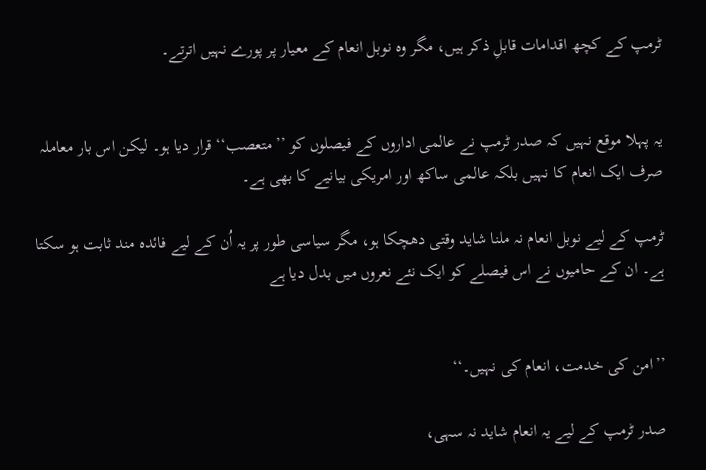ٹرمپ کے کچھ اقدامات قابلِ ذکر ہیں، مگر وہ نوبل انعام کے معیار پر پورے نہیں اترتے۔


یہ پہلا موقع نہیں کہ صدر ٹرمپ نے عالمی اداروں کے فیصلوں کو ’’متعصب‘‘ قرار دیا ہو۔ لیکن اس بار معاملہ صرف ایک انعام کا نہیں بلکہ عالمی ساکھ اور امریکی بیانیے کا بھی ہے۔

ٹرمپ کے لیے نوبل انعام نہ ملنا شاید وقتی دھچکا ہو، مگر سیاسی طور پر یہ اُن کے لیے فائدہ مند ثابت ہو سکتا ہے۔ ان کے حامیوں نے اس فیصلے کو ایک نئے نعروں میں بدل دیا ہے


’’امن کی خدمت، انعام کی نہیں۔‘‘

صدر ٹرمپ کے لیے یہ انعام شاید نہ سہی،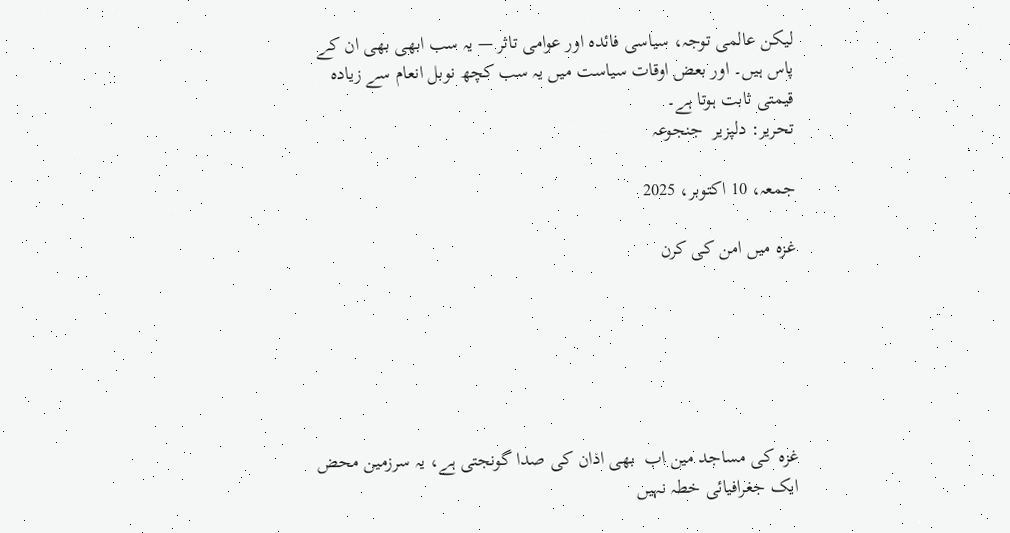لیکن عالمی توجہ، سیاسی فائدہ اور عوامی تاثر — یہ سب ابھی بھی ان کے پاس ہیں۔ اور بعض اوقات سیاست میں یہ سب کچھ نوبل انعام سے زیادہ قیمتی ثابت ہوتا ہے۔
تحریر: دلپزیر  جنجوعہ

جمعہ، 10 اکتوبر، 2025

غزہ میں امن کی کرن






غزہ کی مساجد مین اب  بھی اذان کی صدا گونجتی ہے، یہ سرزمین محض ایک جغرافیائی خطہ نہیں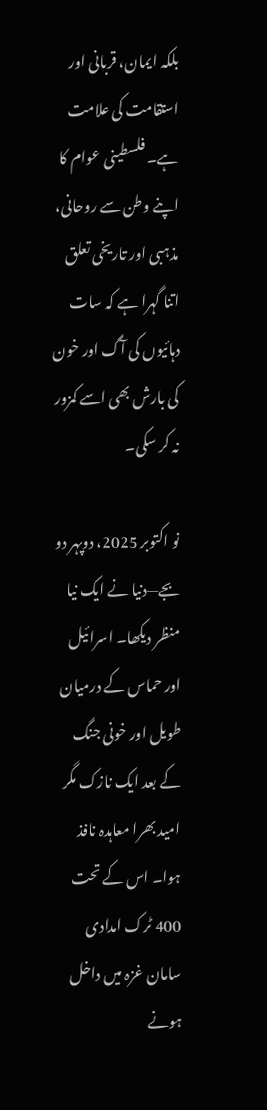بلکہ ایمان، قربانی اور استقامت کی علامت ہے۔ فلسطینی عوام کا اپنے وطن سے روحانی، مذہبی اور تاریخی تعلق اتنا گہرا ہے کہ سات دہائیوں کی آگ اور خون کی بارش بھی اسے کمزور نہ کر سکی۔

نو اکتوبر 2025، دوپہر دو بجے—دنیا نے ایک نیا منظر دیکھا۔ اسرائیل اور حماس کے درمیان طویل اور خونی جنگ کے بعد ایک نازک مگر امید بھرا معاہدہ نافذ ہوا۔ اس کے تحت 400 ٹرک امدادی سامان غزہ میں داخل ہونے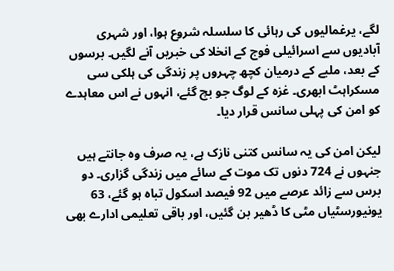لگے، یرغمالیوں کی رہائی کا سلسلہ شروع ہوا، اور شہری آبادیوں سے اسرائیلی فوج کے انخلا کی خبریں آنے لگیں۔ برسوں کے بعد، ملبے کے درمیان کچھ چہروں پر زندگی کی ہلکی سی مسکراہٹ ابھری۔ غزہ کے لوگ جو بچ گئے، انہوں نے اس معاہدے کو امن کی پہلی سانس قرار دیا۔

لیکن امن کی یہ سانس کتنی نازک ہے، یہ صرف وہ جانتے ہیں جنہوں نے 724 دنوں تک موت کے سائے میں زندگی گزاری۔ دو برس سے زائد عرصے میں 92 فیصد اسکول تباہ ہو گئے، 63 یونیورسٹیاں مٹی کا ڈھیر بن گئیں، اور باقی تعلیمی ادارے بھی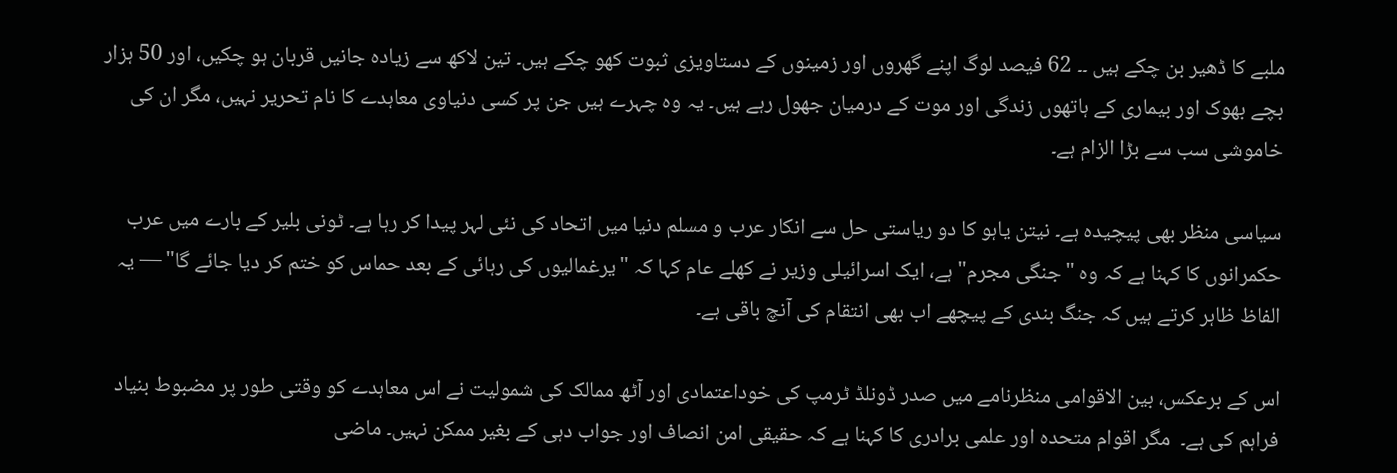ملبے کا ڈھیر بن چکے ہیں ۔۔ 62 فیصد لوگ اپنے گھروں اور زمینوں کے دستاویزی ثبوت کھو چکے ہیں۔ تین لاکھ سے زیادہ جانیں قربان ہو چکیں، اور 50 ہزار بچے بھوک اور بیماری کے ہاتھوں زندگی اور موت کے درمیان جھول رہے ہیں۔ یہ وہ چہرے ہیں جن پر کسی دنیاوی معاہدے کا نام تحریر نہیں، مگر ان کی خاموشی سب سے بڑا الزام ہے۔

سیاسی منظر بھی پیچیدہ ہے۔ نیتن یاہو کا دو ریاستی حل سے انکار عرب و مسلم دنیا میں اتحاد کی نئی لہر پیدا کر رہا ہے۔ ٹونی بلیر کے بارے میں عرب حکمرانوں کا کہنا ہے کہ وہ "جنگی مجرم" ہے، ایک اسرائیلی وزیر نے کھلے عام کہا کہ "یرغمالیوں کی رہائی کے بعد حماس کو ختم کر دیا جائے گا" — یہ الفاظ ظاہر کرتے ہیں کہ جنگ بندی کے پیچھے اب بھی انتقام کی آنچ باقی ہے۔

اس کے برعکس، بین الاقوامی منظرنامے میں صدر ڈونلڈ ٹرمپ کی خوداعتمادی اور آٹھ ممالک کی شمولیت نے اس معاہدے کو وقتی طور پر مضبوط بنیاد فراہم کی ہے۔  مگر اقوام متحدہ اور علمی برادری کا کہنا ہے کہ حقیقی امن انصاف اور جواب دہی کے بغیر ممکن نہیں۔ ماضی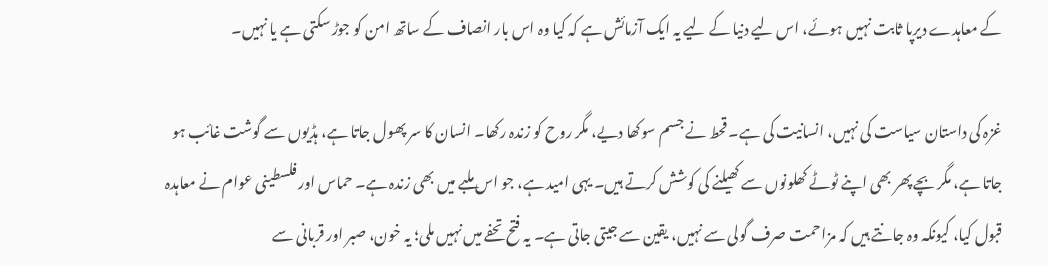کے معاہدے دیرپا ثابت نہیں ہوئے، اس لیے دنیا کے لیے یہ ایک آزمائش ہے کہ کیا وہ اس بار انصاف کے ساتھ امن کو جوڑ سکتی ہے یا نہیں۔

غزہ کی داستان سیاست کی نہیں، انسانیت کی ہے۔ قحط نے جسم سوکھا دیے، مگر روح کو زندہ رکھا۔ انسان کا سر پھول جاتا ہے، ہڈیوں سے گوشت غائب ہو جاتا ہے، مگر بچے پھر بھی اپنے ٹوٹے کھلونوں سے کھیلنے کی کوشش کرتے ہیں۔ یہی امید ہے، جو اس ملبے میں بھی زندہ ہے۔ حماس اور فلسطینی عوام نے معاہدہ قبول کیا، کیونکہ وہ جانتے ہیں کہ مزاحمت صرف گولی سے نہیں، یقین سے جیتی جاتی ہے۔ یہ فتح تحفے میں نہیں ملی؛ یہ خون، صبر اور قربانی سے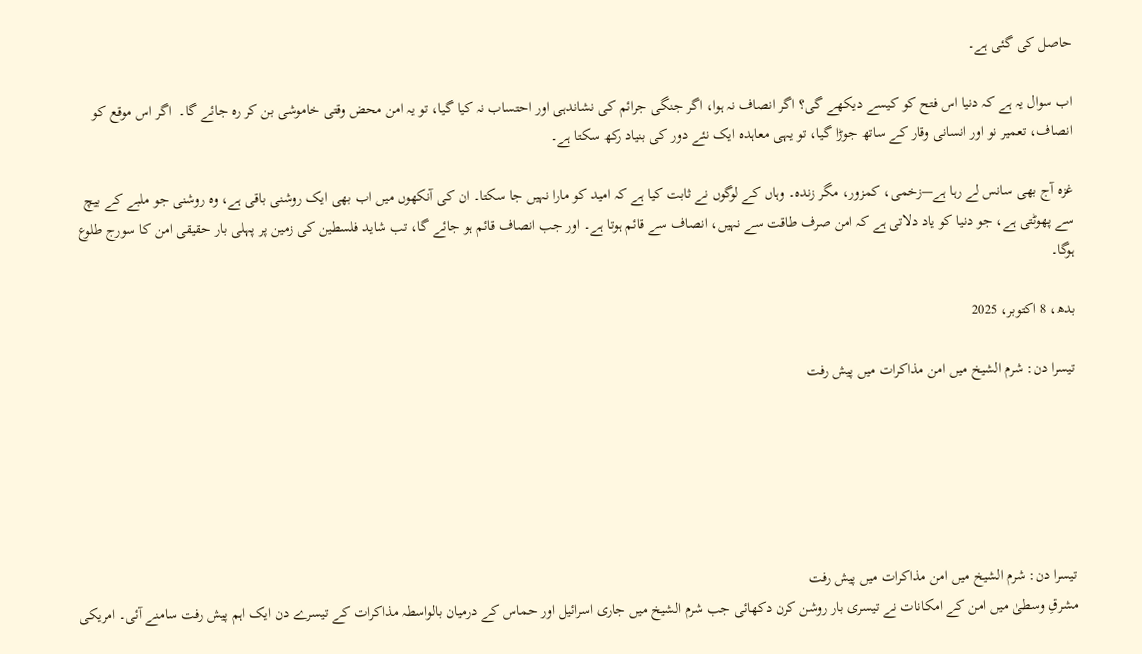حاصل کی گئی ہے۔

اب سوال یہ ہے کہ دنیا اس فتح کو کیسے دیکھے گی؟ اگر انصاف نہ ہوا، اگر جنگی جرائم کی نشاندہی اور احتساب نہ کیا گیا، تو یہ امن محض وقتی خاموشی بن کر رہ جائے گا۔  اگر اس موقع کو انصاف، تعمیر نو اور انسانی وقار کے ساتھ جوڑا گیا، تو یہی معاہدہ ایک نئے دور کی بنیاد رکھ سکتا ہے۔

غزہ آج بھی سانس لے رہا ہے—زخمی، کمزور، مگر زندہ۔ وہاں کے لوگوں نے ثابت کیا ہے کہ امید کو مارا نہیں جا سکتا۔ ان کی آنکھوں میں اب بھی ایک روشنی باقی ہے، وہ روشنی جو ملبے کے بیچ سے پھوٹتی ہے، جو دنیا کو یاد دلاتی ہے کہ امن صرف طاقت سے نہیں، انصاف سے قائم ہوتا ہے۔ اور جب انصاف قائم ہو جائے گا، تب شاید فلسطین کی زمین پر پہلی بار حقیقی امن کا سورج طلوع ہوگا۔

بدھ، 8 اکتوبر، 2025

تیسرا دن: شرم الشیخ میں امن مذاکرات میں پیش رفت






تیسرا دن: شرم الشیخ میں امن مذاکرات میں پیش رفت
مشرقِ وسطیٰ میں امن کے امکانات نے تیسری بار روشن کرن دکھائی جب شرم الشیخ میں جاری اسرائیل اور حماس کے درمیان بالواسطہ مذاکرات کے تیسرے دن ایک اہم پیش رفت سامنے آئی۔ امریکی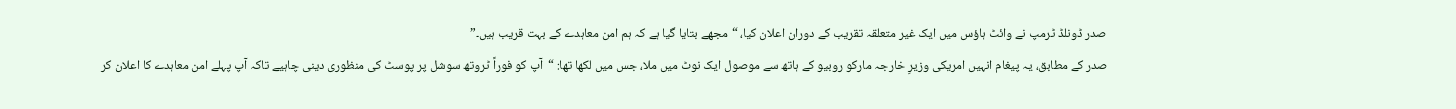صدر ڈونلڈ ٹرمپ نے وائٹ ہاؤس میں ایک غیر متعلقہ تقریب کے دوران اعلان کیا، “مجھے بتایا گیا ہے کہ ہم امن معاہدے کے بہت قریب ہیں۔”
صدر کے مطابق، یہ پیغام انہیں امریکی وزیرِ خارجہ مارکو روبیو کے ہاتھ سے موصول ایک نوٹ میں ملا، جس میں لکھا تھا: “آپ کو فوراً ٹروتھ سوشل پر پوسٹ کی منظوری دینی چاہیے تاکہ آپ پہلے امن معاہدے کا اعلان کر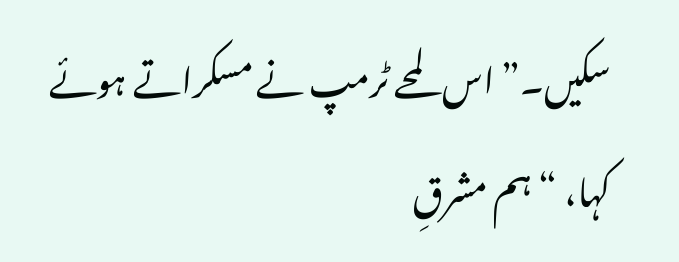سکیں۔” اس لمحے ٹرمپ نے مسکراتے ہوئے کہا، “ہم مشرقِ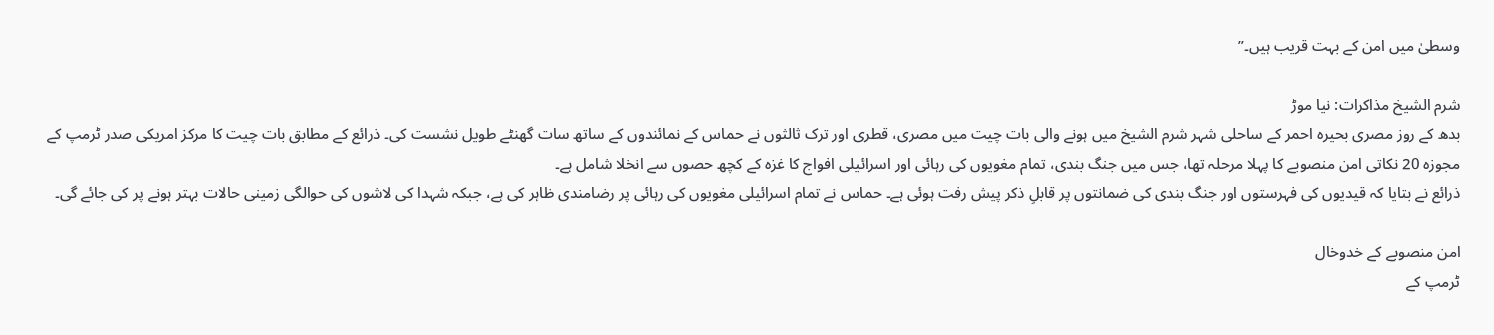وسطیٰ میں امن کے بہت قریب ہیں۔”

شرم الشیخ مذاکرات: نیا موڑ
بدھ کے روز مصری بحیرہ احمر کے ساحلی شہر شرم الشیخ میں ہونے والی بات چیت میں مصری، قطری اور ترک ثالثوں نے حماس کے نمائندوں کے ساتھ سات گھنٹے طویل نشست کی۔ ذرائع کے مطابق بات چیت کا مرکز امریکی صدر ٹرمپ کے مجوزہ 20 نکاتی امن منصوبے کا پہلا مرحلہ تھا، جس میں جنگ بندی، تمام مغویوں کی رہائی اور اسرائیلی افواج کا غزہ کے کچھ حصوں سے انخلا شامل ہے۔
ذرائع نے بتایا کہ قیدیوں کی فہرستوں اور جنگ بندی کی ضمانتوں پر قابلِ ذکر پیش رفت ہوئی ہے۔ حماس نے تمام اسرائیلی مغویوں کی رہائی پر رضامندی ظاہر کی ہے، جبکہ شہدا کی لاشوں کی حوالگی زمینی حالات بہتر ہونے پر کی جائے گی۔

امن منصوبے کے خدوخال
ٹرمپ کے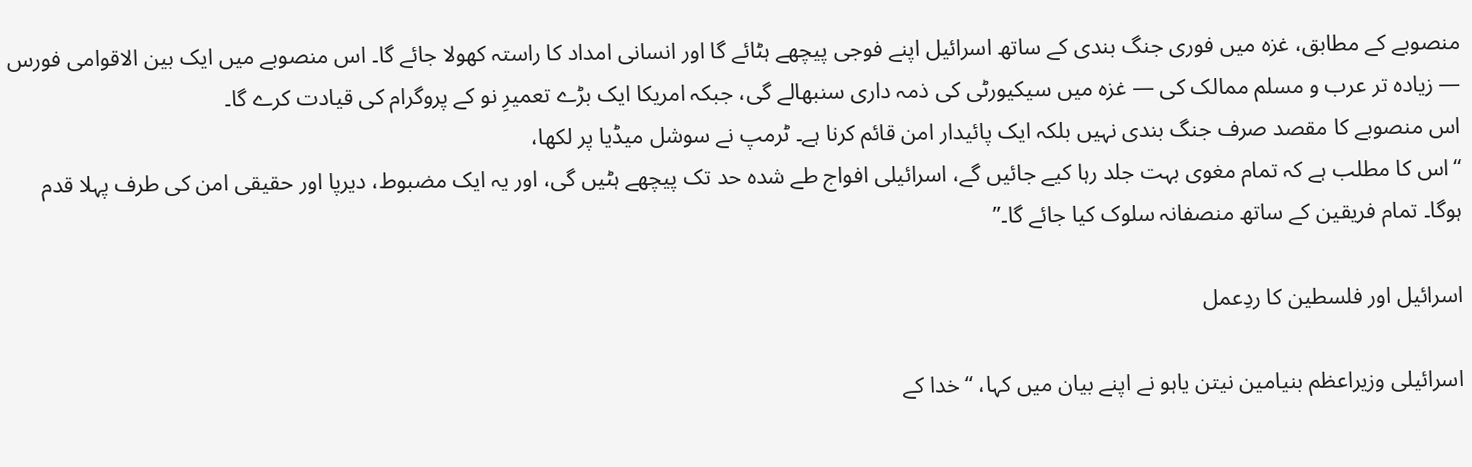منصوبے کے مطابق، غزہ میں فوری جنگ بندی کے ساتھ اسرائیل اپنے فوجی پیچھے ہٹائے گا اور انسانی امداد کا راستہ کھولا جائے گا۔ اس منصوبے میں ایک بین الاقوامی فورس — زیادہ تر عرب و مسلم ممالک کی — غزہ میں سیکیورٹی کی ذمہ داری سنبھالے گی، جبکہ امریکا ایک بڑے تعمیرِ نو کے پروگرام کی قیادت کرے گا۔
اس منصوبے کا مقصد صرف جنگ بندی نہیں بلکہ ایک پائیدار امن قائم کرنا ہے۔ ٹرمپ نے سوشل میڈیا پر لکھا،
“اس کا مطلب ہے کہ تمام مغوی بہت جلد رہا کیے جائیں گے، اسرائیلی افواج طے شدہ حد تک پیچھے ہٹیں گی، اور یہ ایک مضبوط، دیرپا اور حقیقی امن کی طرف پہلا قدم ہوگا۔ تمام فریقین کے ساتھ منصفانہ سلوک کیا جائے گا۔”

اسرائیل اور فلسطین کا ردِعمل

اسرائیلی وزیراعظم بنیامین نیتن یاہو نے اپنے بیان میں کہا، “خدا کے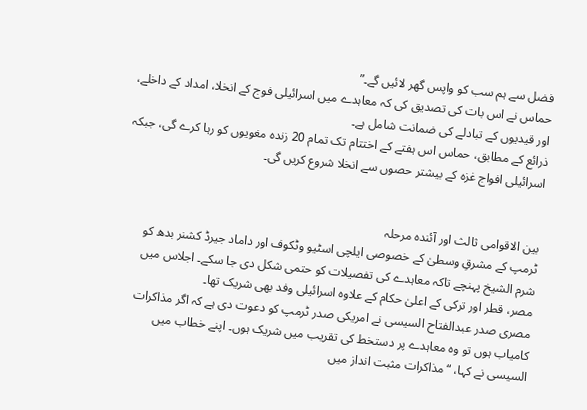فضل سے ہم سب کو واپس گھر لائیں گے۔”
حماس نے اس بات کی تصدیق کی کہ معاہدے میں اسرائیلی فوج کے انخلا، امداد کے داخلے، اور قیدیوں کے تبادلے کی ضمانت شامل ہے۔
ذرائع کے مطابق، حماس اس ہفتے کے اختتام تک تمام 20 زندہ مغویوں کو رہا کرے گی، جبکہ اسرائیلی افواج غزہ کے بیشتر حصوں سے انخلا شروع کریں گی۔


بین الاقوامی ثالث اور آئندہ مرحلہ
ٹرمپ کے مشرقِ وسطیٰ کے خصوصی ایلچی اسٹیو وٹکوف اور داماد جیرڈ کشنر بدھ کو شرم الشیخ پہنچے تاکہ معاہدے کی تفصیلات کو حتمی شکل دی جا سکے۔ اجلاس میں مصر، قطر اور ترکی کے اعلیٰ حکام کے علاوہ اسرائیلی وفد بھی شریک تھا۔
مصری صدر عبدالفتاح السیسی نے امریکی صدر ٹرمپ کو دعوت دی ہے کہ اگر مذاکرات کامیاب ہوں تو وہ معاہدے پر دستخط کی تقریب میں شریک ہوں۔ اپنے خطاب میں السیسی نے کہا، “مذاکرات مثبت انداز میں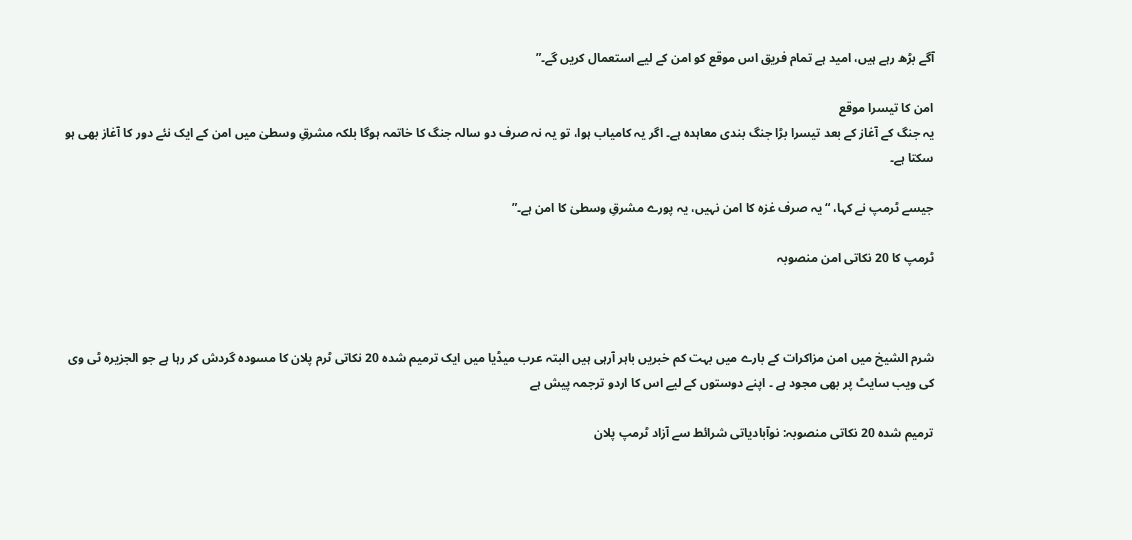آگے بڑھ رہے ہیں، امید ہے تمام فریق اس موقع کو امن کے لیے استعمال کریں گے۔”

امن کا تیسرا موقع
یہ جنگ کے آغاز کے بعد تیسرا بڑا جنگ بندی معاہدہ ہے۔ اگر یہ کامیاب ہوا، تو یہ نہ صرف دو سالہ جنگ کا خاتمہ ہوگا بلکہ مشرقِ وسطیٰ میں امن کے ایک نئے دور کا آغاز بھی ہو سکتا ہے۔

جیسے ٹرمپ نے کہا، “یہ صرف غزہ کا امن نہیں، یہ پورے مشرقِ وسطیٰ کا امن ہے۔”

ٹرمپ کا 20 نکاتی امن منصوبہ



شرم الشیخ میں امن مزاکرات کے بارے میں بہت کم خبریں باہر آرہی ہیں البتہ عرب میڈیا میں ایک ترمیم شدہ 20 نکاتی ٹرم پلان کا مسودہ گردش کر رہا ہے جو الجزیرہ ٹی وی کی ویب سایٹ پر بھی مجود ہے ۔ اپنے دوستوں کے لیے اس کا اردو ترجمہ پیش ہے

ترمیم شدہ 20 نکاتی منصوبہ: نوآبادیاتی شرائط سے آزاد ٹرمپ پلان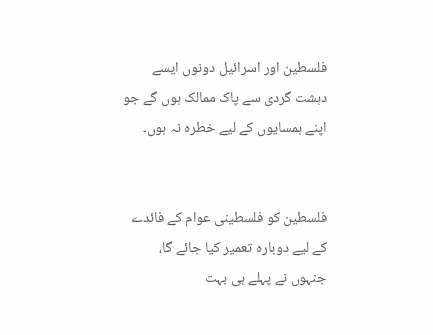فلسطین اور اسرائیل دونوں ایسے دہشت گردی سے پاک ممالک ہوں گے جو اپنے ہمسایوں کے لیے خطرہ نہ ہوں۔


فلسطین کو فلسطینی عوام کے فائدے کے لیے دوبارہ تعمیر کیا جائے گا، جنہوں نے پہلے ہی بہت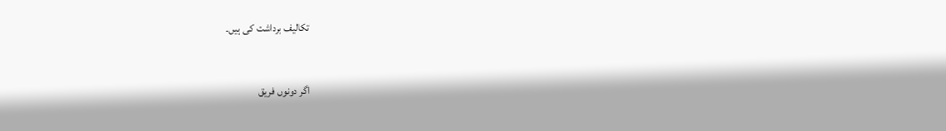تکالیف برداشت کی ہیں۔


اگر دونوں فریق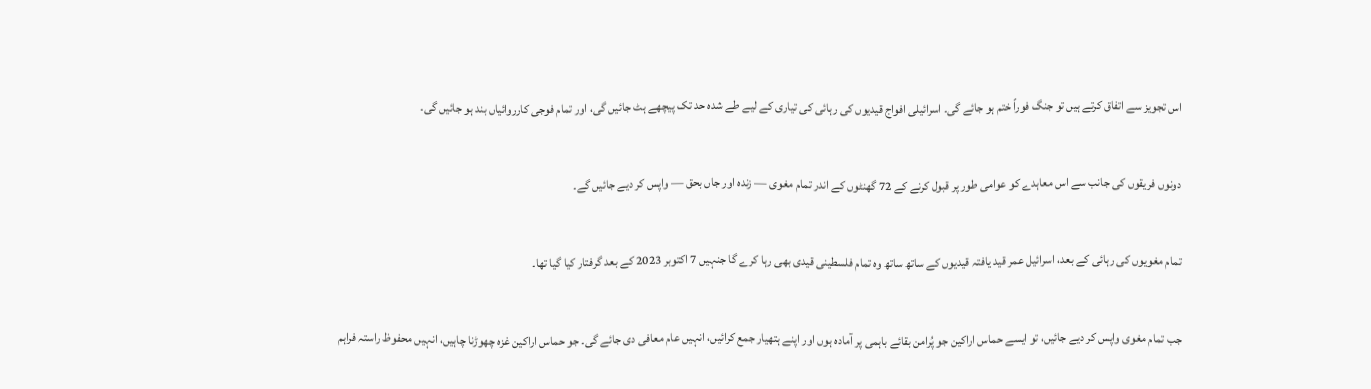اس تجویز سے اتفاق کرتے ہیں تو جنگ فوراً ختم ہو جائے گی۔ اسرائیلی افواج قیدیوں کی رہائی کی تیاری کے لیے طے شدہ حد تک پیچھے ہٹ جائیں گی، اور تمام فوجی کارروائیاں بند ہو جائیں گی۔


دونوں فریقوں کی جانب سے اس معاہدے کو عوامی طور پر قبول کرنے کے 72 گھنٹوں کے اندر تمام مغوی — زندہ اور جاں بحق — واپس کر دیے جائیں گے۔


تمام مغویوں کی رہائی کے بعد، اسرائیل عمر قید یافتہ قیدیوں کے ساتھ ساتھ وہ تمام فلسطینی قیدی بھی رہا کرے گا جنہیں 7 اکتوبر 2023 کے بعد گرفتار کیا گیا تھا۔


جب تمام مغوی واپس کر دیے جائیں، تو ایسے حماس اراکین جو پُرامن بقائے باہمی پر آمادہ ہوں اور اپنے ہتھیار جمع کرائیں، انہیں عام معافی دی جائے گی۔ جو حماس اراکین غزہ چھوڑنا چاہیں، انہیں محفوظ راستہ فراہم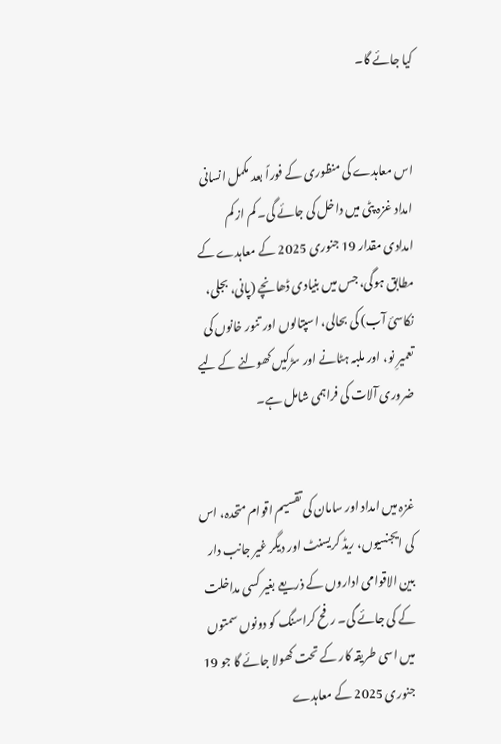کیا جائے گا۔


اس معاہدے کی منظوری کے فوراً بعد مکمل انسانی امداد غزہ پٹی میں داخل کی جائے گی۔ کم از کم امدادی مقدار 19 جنوری 2025 کے معاہدے کے مطابق ہوگی، جس میں بنیادی ڈھانچے (پانی، بجلی، نکاسیٔ آب) کی بحالی، اسپتالوں اور تنور خانوں کی تعمیرِ نو، اور ملبہ ہٹانے اور سڑکیں کھولنے کے لیے ضروری آلات کی فراہمی شامل ہے۔


غزہ میں امداد اور سامان کی تقسیم اقوام متحدہ، اس کی ایجنسیوں، ریڈ کریسنٹ اور دیگر غیر جانب دار بین الاقوامی اداروں کے ذریعے بغیر کسی مداخلت کے کی جائے گی۔ رفح کراسنگ کو دونوں سمتوں میں اسی طریقہ کار کے تحت کھولا جائے گا جو 19 جنوری 2025 کے معاہدے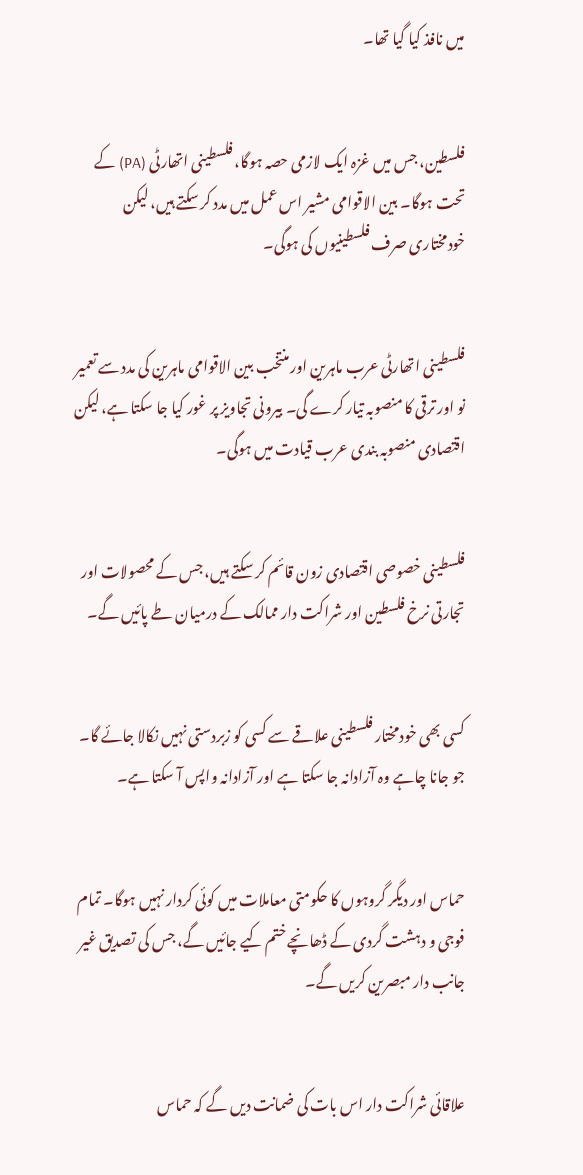میں نافذ کیا گیا تھا۔


فلسطین، جس میں غزہ ایک لازمی حصہ ہوگا، فلسطینی اتھارٹی (PA) کے تحت ہوگا۔ بین الاقوامی مشیر اس عمل میں مدد کر سکتے ہیں، لیکن خودمختاری صرف فلسطینیوں کی ہوگی۔


فلسطینی اتھارٹی عرب ماہرین اور منتخب بین الاقوامی ماہرین کی مدد سے تعمیر نو اور ترقی کا منصوبہ تیار کرے گی۔ بیرونی تجاویز پر غور کیا جا سکتا ہے، لیکن اقتصادی منصوبہ بندی عرب قیادت میں ہوگی۔


فلسطینی خصوصی اقتصادی زون قائم کر سکتے ہیں، جس کے محصولات اور تجارتی نرخ فلسطین اور شراکت دار ممالک کے درمیان طے پائیں گے۔


کسی بھی خودمختار فلسطینی علاقے سے کسی کو زبردستی نہیں نکالا جائے گا۔ جو جانا چاہے وہ آزادانہ جا سکتا ہے اور آزادانہ واپس آ سکتا ہے۔


حماس اور دیگر گروہوں کا حکومتی معاملات میں کوئی کردار نہیں ہوگا۔ تمام فوجی و دہشت گردی کے ڈھانچے ختم کیے جائیں گے، جس کی تصدیق غیر جانب دار مبصرین کریں گے۔


علاقائی شراکت دار اس بات کی ضمانت دیں گے کہ حماس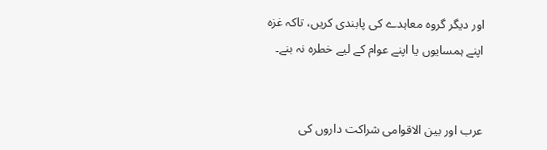اور دیگر گروہ معاہدے کی پابندی کریں، تاکہ غزہ اپنے ہمسایوں یا اپنے عوام کے لیے خطرہ نہ بنے۔


عرب اور بین الاقوامی شراکت داروں کی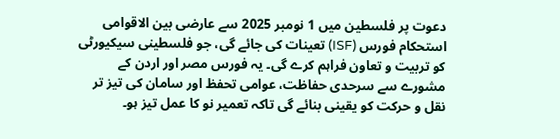دعوت پر فلسطین میں 1 نومبر 2025 سے عارضی بین الاقوامی استحکام فورس (ISF) تعینات کی جائے گی، جو فلسطینی سیکیورٹی کو تربیت و تعاون فراہم کرے گی۔ یہ فورس مصر اور اردن کے مشورے سے سرحدی حفاظت، عوامی تحفظ اور سامان کی تیز تر نقل و حرکت کو یقینی بنائے گی تاکہ تعمیر نو کا عمل تیز ہو۔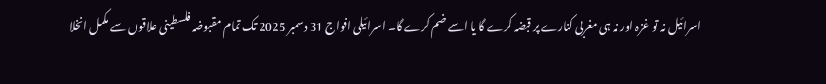اسرائیل نہ تو غزہ اور نہ ہی مغربی کنارے پر قبضہ کرے گا یا اسے ضم کرے گا۔ اسرائیلی افواج 31 دسمبر 2025 تک تمام مقبوضہ فلسطینی علاقوں سے مکمل انخلا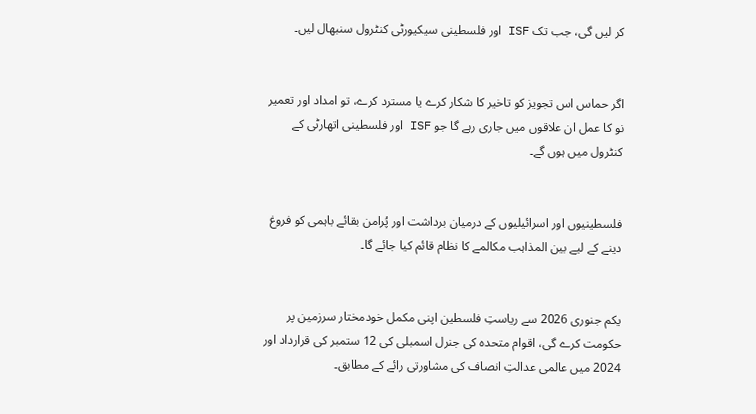کر لیں گی، جب تک ISF اور فلسطینی سیکیورٹی کنٹرول سنبھال لیں۔


اگر حماس اس تجویز کو تاخیر کا شکار کرے یا مسترد کرے، تو امداد اور تعمیر نو کا عمل ان علاقوں میں جاری رہے گا جو ISF اور فلسطینی اتھارٹی کے کنٹرول میں ہوں گے۔


فلسطینیوں اور اسرائیلیوں کے درمیان برداشت اور پُرامن بقائے باہمی کو فروغ دینے کے لیے بین المذاہب مکالمے کا نظام قائم کیا جائے گا۔


یکم جنوری 2026 سے ریاستِ فلسطین اپنی مکمل خودمختار سرزمین پر حکومت کرے گی، اقوام متحدہ کی جنرل اسمبلی کی 12 ستمبر کی قرارداد اور 2024 میں عالمی عدالتِ انصاف کی مشاورتی رائے کے مطابق۔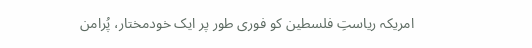امریکہ ریاستِ فلسطین کو فوری طور پر ایک خودمختار، پُرامن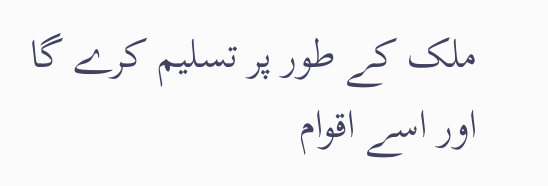ملک کے طور پر تسلیم کرے گا اور اسے اقوام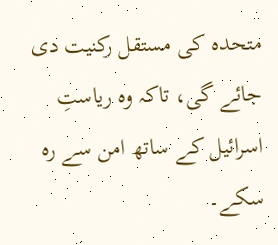متحدہ کی مستقل رکنیت دی جائے گی، تاکہ وہ ریاستِ اسرائیل کے ساتھ امن سے رہ سکے۔